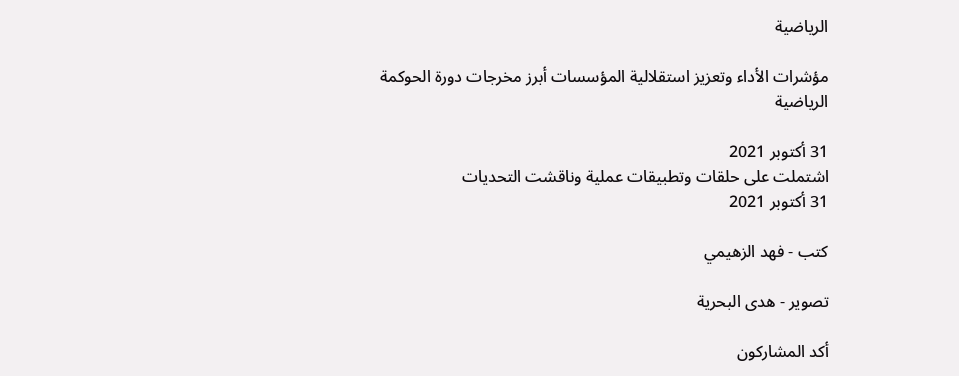الرياضية

مؤشرات الأداء وتعزيز استقلالية المؤسسات أبرز مخرجات دورة الحوكمة الرياضية

31 أكتوبر 2021
اشتملت على حلقات وتطبيقات عملية وناقشت التحديات
31 أكتوبر 2021

كتب - فهد الزهيمي

تصوير - هدى البحرية

أكد المشاركون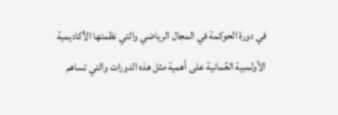في دورة الحوكمة في المجال الرياضي والتي نظمتها الأكاديمية الأولمبية العُمانية على أهمية مثل هذه الدورات والتي تساهم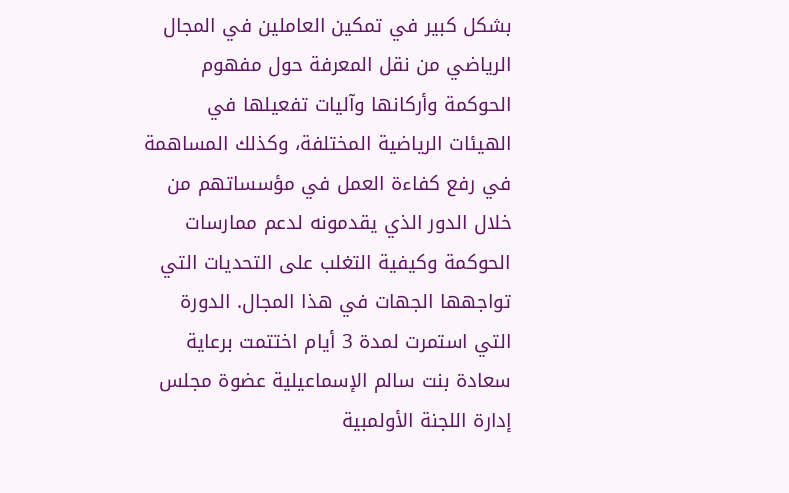بشكل كبير في تمكين العاملين في المجال الرياضي من نقل المعرفة حول مفهوم الحوكمة وأركانها وآليات تفعيلها في الهيئات الرياضية المختلفة، وكذلك المساهمة في رفع كفاءة العمل في مؤسساتهم من خلال الدور الذي يقدمونه لدعم ممارسات الحوكمة وكيفية التغلب على التحديات التي تواجهها الجهات في هذا المجال. الدورة التي استمرت لمدة 3 أيام اختتمت برعاية سعادة بنت سالم الإسماعيلية عضوة مجلس إدارة اللجنة الأولمبية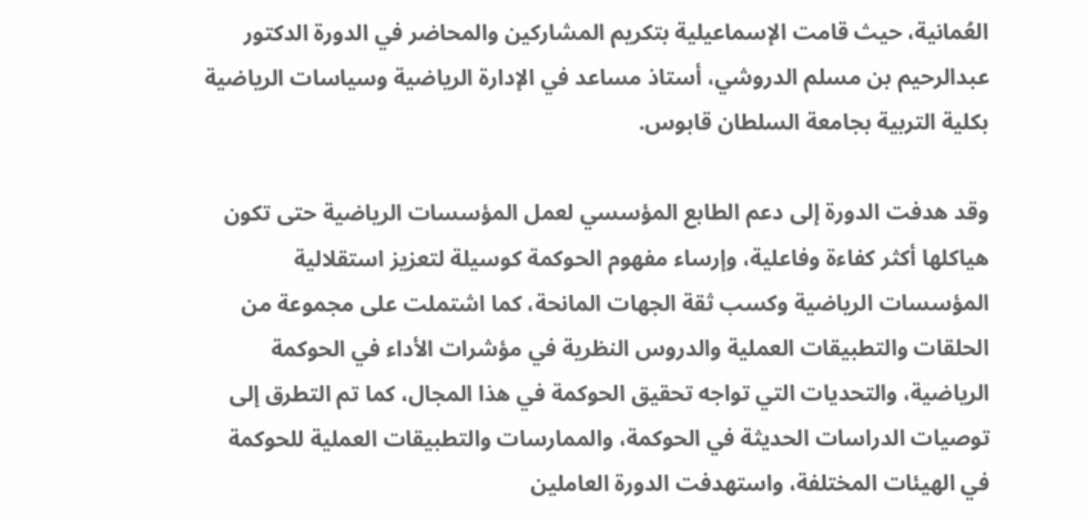العُمانية، حيث قامت الإسماعيلية بتكريم المشاركين والمحاضر في الدورة الدكتور عبدالرحيم بن مسلم الدروشي، أستاذ مساعد في الإدارة الرياضية وسياسات الرياضية بكلية التربية بجامعة السلطان قابوس.

وقد هدفت الدورة إلى دعم الطابع المؤسسي لعمل المؤسسات الرياضية حتى تكون هياكلها أكثر كفاءة وفاعلية، وإرساء مفهوم الحوكمة كوسيلة لتعزيز استقلالية المؤسسات الرياضية وكسب ثقة الجهات المانحة، كما اشتملت على مجموعة من الحلقات والتطبيقات العملية والدروس النظرية في مؤشرات الأداء في الحوكمة الرياضية، والتحديات التي تواجه تحقيق الحوكمة في هذا المجال، كما تم التطرق إلى توصيات الدراسات الحديثة في الحوكمة، والممارسات والتطبيقات العملية للحوكمة في الهيئات المختلفة، واستهدفت الدورة العاملين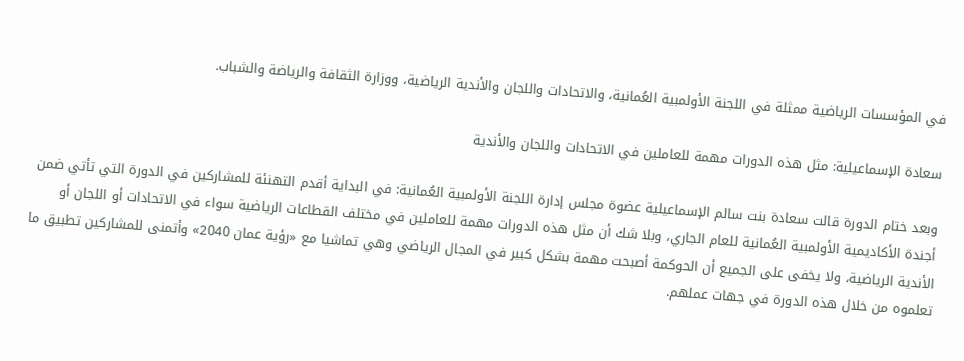في المؤسسات الرياضية ممثلة في اللجنة الأولمبية العُمانية، والاتحادات واللجان والأندية الرياضية، ووزارة الثقافة والرياضة والشباب.

سعادة الإسماعيلية: مثل هذه الدورات مهمة للعاملين في الاتحادات واللجان والأندية

وبعد ختام الدورة قالت سعادة بنت سالم الإسماعيلية عضوة مجلس إدارة اللجنة الأولمبية العُمانية: في البداية أقدم التهنئة للمشاركين في الدورة التي تأتي ضمن أجندة الأكاديمية الأولمبية العُمانية للعام الجاري، وبلا شك أن مثل هذه الدورات مهمة للعاملين في مختلف القطاعات الرياضية سواء في الاتحادات أو اللجان أو الأندية الرياضية، ولا يخفى على الجميع أن الحوكمة أصبحت مهمة بشكل كبير في المجال الرياضي وهي تماشيا مع «رؤية عمان 2040» وأتمنى للمشاركين تطبيق ما تعلموه من خلال هذه الدورة في جهات عملهم.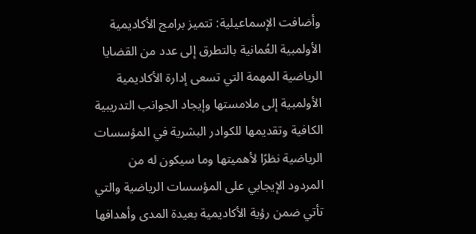وأضافت الإسماعيلية: تتميز برامج الأكاديمية الأولمبية العُمانية بالتطرق إلى عدد من القضايا الرياضية المهمة التي تسعى إدارة الأكاديمية الأولمبية إلى ملامستها وإيجاد الجوانب التدريبية الكافية وتقديمها للكوادر البشرية في المؤسسات الرياضية نظرًا لأهميتها وما سيكون له من المردود الإيجابي على المؤسسات الرياضية والتي تأتي ضمن رؤية الأكاديمية بعيدة المدى وأهدافها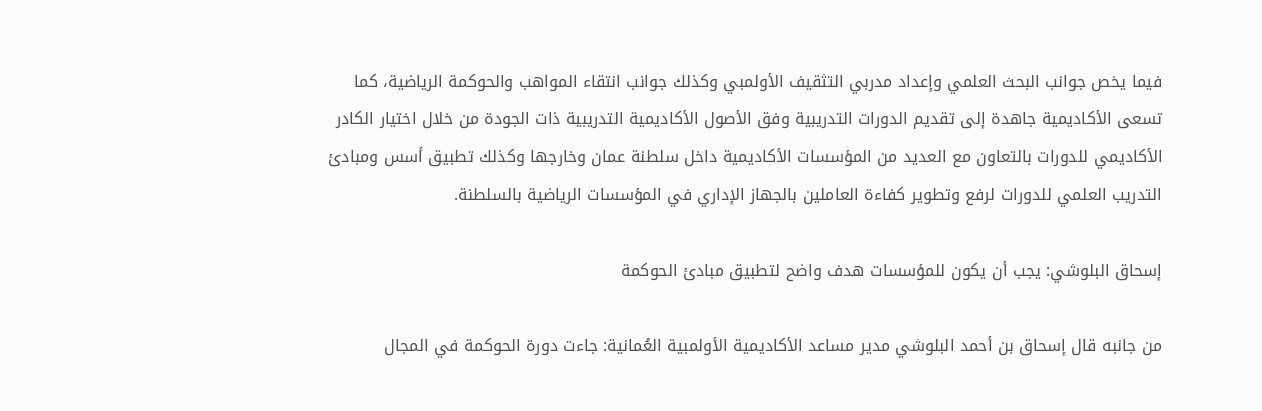فيما يخص جوانب البحث العلمي وإعداد مدربي التثقيف الأولمبي وكذلك جوانب انتقاء المواهب والحوكمة الرياضية، كما تسعى الأكاديمية جاهدة إلى تقديم الدورات التدريبية وفق الأصول الأكاديمية التدريبية ذات الجودة من خلال اختيار الكادر الأكاديمي للدورات بالتعاون مع العديد من المؤسسات الأكاديمية داخل سلطنة عمان وخارجها وكذلك تطبيق أسس ومبادئ التدريب العلمي للدورات لرفع وتطوير كفاءة العاملين بالجهاز الإداري في المؤسسات الرياضية بالسلطنة.

إسحاق البلوشي: يجب أن يكون للمؤسسات هدف واضح لتطبيق مبادئ الحوكمة

من جانبه قال إسحاق بن أحمد البلوشي مدير مساعد الأكاديمية الأولمبية العُمانية: جاءت دورة الحوكمة في المجال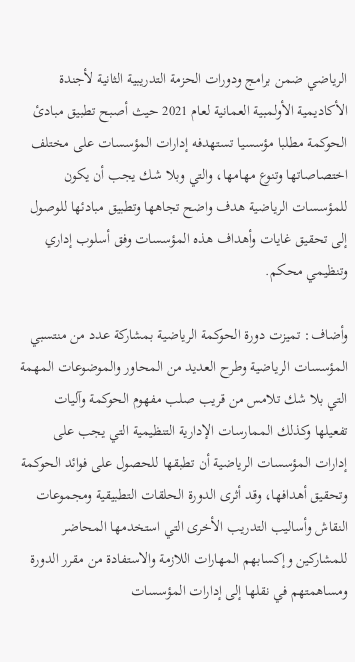الرياضي ضمن برامج ودورات الحزمة التدريبية الثانية لأجندة الأكاديمية الأولمبية العمانية لعام 2021 حيث أصبح تطبيق مبادئ الحوكمة مطلبا مؤسسيا تستهدفه إدارات المؤسسات على مختلف اختصاصاتها وتنوع مهامها، والتي وبلا شك يجب أن يكون للمؤسسات الرياضية هدف واضح تجاهها وتطبيق مبادئها للوصول إلى تحقيق غايات وأهداف هذه المؤسسات وفق أسلوب إداري وتنظيمي محكم.

وأضاف: تميزت دورة الحوكمة الرياضية بمشاركة عدد من منتسبي المؤسسات الرياضية وطرح العديد من المحاور والموضوعات المهمة التي بلا شك تلامس من قريب صلب مفهوم الحوكمة وآليات تفعيلها وكذلك الممارسات الإدارية التنظيمية التي يجب على إدارات المؤسسات الرياضية أن تطبقها للحصول على فوائد الحوكمة وتحقيق أهدافها، وقد أثرى الدورة الحلقات التطبيقية ومجموعات النقاش وأساليب التدريب الأخرى التي استخدمها المحاضر للمشاركين وإكسابهم المهارات اللازمة والاستفادة من مقرر الدورة ومساهمتهم في نقلها إلى إدارات المؤسسات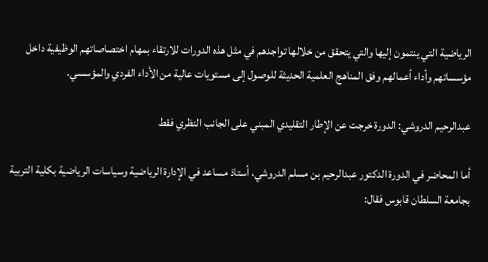الرياضية التي ينتمون إليها والتي يتحقق من خلالها تواجدهم في مثل هذه الدورات للارتقاء بمهام اختصاصاتهم الوظيفية داخل مؤسساتهم وأداء أعمالهم وفق المناهج العلمية الحديثة للوصول إلى مستويات عالية من الأداء الفردي والمؤسسي.

عبدالرحيم الدروشي: الدورة خرجت عن الإطار التقليدي المبني على الجانب النظري فقط

أما المحاضر في الدورة الدكتور عبدالرحيم بن مسلم الدروشي، أستاذ مساعد في الإدارة الرياضية وسياسات الرياضية بكلية التربية بجامعة السلطان قابوس فقال: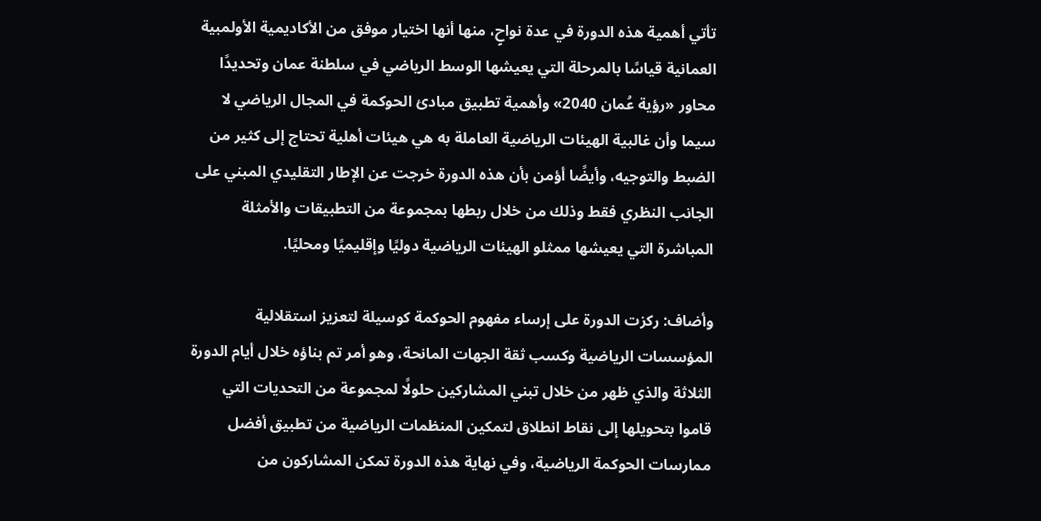تأتي أهمية هذه الدورة في عدة نواحٍ، منها أنها اختيار موفق من الأكاديمية الأولمبية العمانية قياسًا بالمرحلة التي يعيشها الوسط الرياضي في سلطنة عمان وتحديدًا محاور «رؤية عُمان 2040» وأهمية تطبيق مبادئ الحوكمة في المجال الرياضي لا سيما وأن غالبية الهيئات الرياضية العاملة به هي هيئات أهلية تحتاج إلى كثير من الضبط والتوجيه، وأيضًا أؤمن بأن هذه الدورة خرجت عن الإطار التقليدي المبني على الجانب النظري فقط وذلك من خلال ربطها بمجموعة من التطبيقات والأمثلة المباشرة التي يعيشها ممثلو الهيئات الرياضية دوليًا وإقليميًا ومحليًا.

وأضاف: ركزت الدورة على إرساء مفهوم الحوكمة كوسيلة لتعزيز استقلالية المؤسسات الرياضية وكسب ثقة الجهات المانحة، وهو أمر تم بناؤه خلال أيام الدورة الثلاثة والذي ظهر من خلال تبني المشاركين حلولًا لمجموعة من التحديات التي قاموا بتحويلها إلى نقاط انطلاق لتمكين المنظمات الرياضية من تطبيق أفضل ممارسات الحوكمة الرياضية، وفي نهاية هذه الدورة تمكن المشاركون من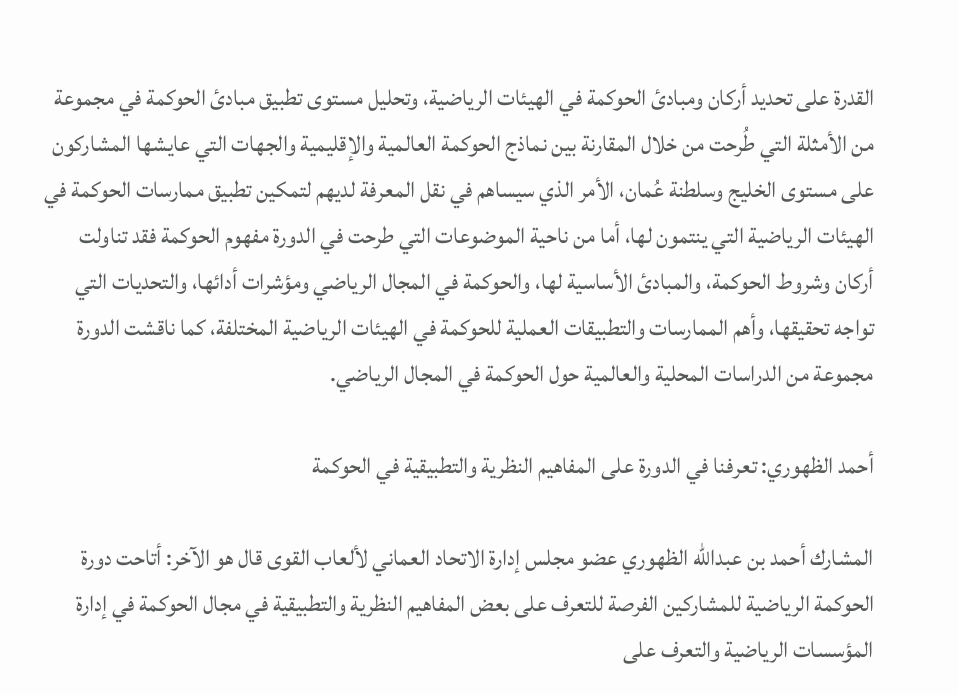القدرة على تحديد أركان ومبادئ الحوكمة في الهيئات الرياضية، وتحليل مستوى تطبيق مبادئ الحوكمة في مجموعة من الأمثلة التي طُرحت من خلال المقارنة بين نماذج الحوكمة العالمية والإقليمية والجهات التي عايشها المشاركون على مستوى الخليج وسلطنة عُمان، الأمر الذي سيساهم في نقل المعرفة لديهم لتمكين تطبيق ممارسات الحوكمة في الهيئات الرياضية التي ينتمون لها، أما من ناحية الموضوعات التي طرحت في الدورة مفهوم الحوكمة فقد تناولت أركان وشروط الحوكمة، والمبادئ الأساسية لها، والحوكمة في المجال الرياضي ومؤشرات أدائها، والتحديات التي تواجه تحقيقها، وأهم الممارسات والتطبيقات العملية للحوكمة في الهيئات الرياضية المختلفة، كما ناقشت الدورة مجموعة من الدراسات المحلية والعالمية حول الحوكمة في المجال الرياضي.

أحمد الظهوري: تعرفنا في الدورة على المفاهيم النظرية والتطبيقية في الحوكمة

المشارك أحمد بن عبدالله الظهوري عضو مجلس إدارة الاتحاد العماني لألعاب القوى قال هو الآخر: أتاحت دورة الحوكمة الرياضية للمشاركين الفرصة للتعرف على بعض المفاهيم النظرية والتطبيقية في مجال الحوكمة في إدارة المؤسسات الرياضية والتعرف على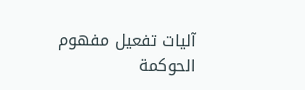آليات تفعيل مفهوم الحوكمة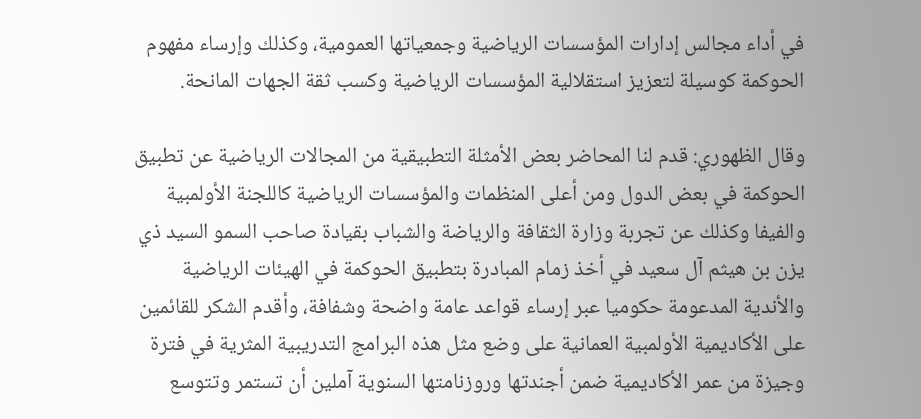في أداء مجالس إدارات المؤسسات الرياضية وجمعياتها العمومية، وكذلك وإرساء مفهوم الحوكمة كوسيلة لتعزيز استقلالية المؤسسات الرياضية وكسب ثقة الجهات المانحة.

وقال الظهوري: قدم لنا المحاضر بعض الأمثلة التطبيقية من المجالات الرياضية عن تطبيق الحوكمة في بعض الدول ومن أعلى المنظمات والمؤسسات الرياضية كاللجنة الأولمبية والفيفا وكذلك عن تجربة وزارة الثقافة والرياضة والشباب بقيادة صاحب السمو السيد ذي يزن بن هيثم آل سعيد في أخذ زمام المبادرة بتطبيق الحوكمة في الهيئات الرياضية والأندية المدعومة حكوميا عبر إرساء قواعد عامة واضحة وشفافة، وأقدم الشكر للقائمين على الأكاديمية الأولمبية العمانية على وضع مثل هذه البرامج التدريبية المثرية في فترة وجيزة من عمر الأكاديمية ضمن أجندتها وروزنامتها السنوية آملين أن تستمر وتتوسع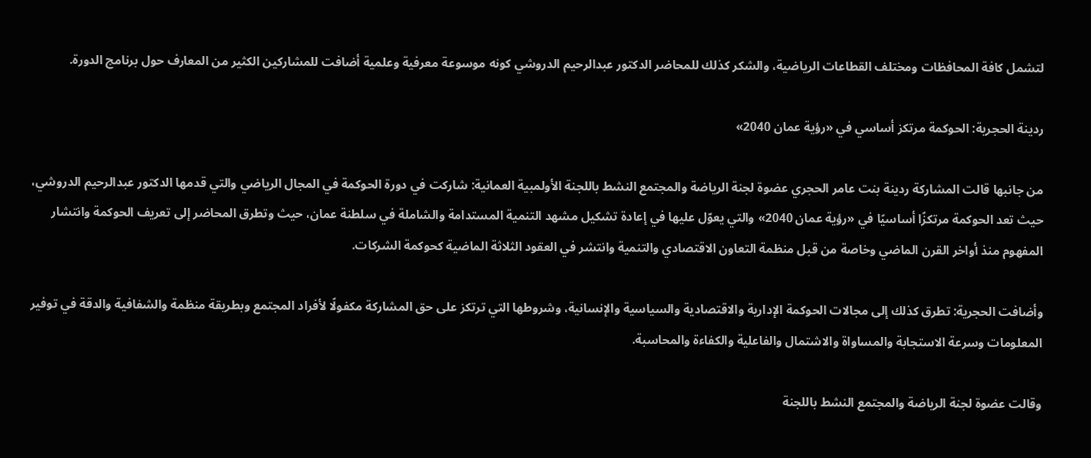لتشمل كافة المحافظات ومختلف القطاعات الرياضية، والشكر كذلك للمحاضر الدكتور عبدالرحيم الدروشي كونه موسوعة معرفية وعلمية أضافت للمشاركين الكثير من المعارف حول برنامج الدورة.

ردينة الحجرية: الحوكمة مرتكز أساسي في «رؤية عمان 2040»

من جانبها قالت المشاركة ردينة بنت عامر الحجري عضوة لجنة الرياضة والمجتمع النشط باللجنة الأولمبية العمانية: شاركت في دورة الحوكمة في المجال الرياضي والتي قدمها الدكتور عبدالرحيم الدروشي، حيث تعد الحوكمة مرتكزًا أساسيًا في «رؤية عمان 2040» والتي يعوّل عليها في إعادة تشكيل مشهد التنمية المستدامة والشاملة في سلطنة عمان، حيث وتطرق المحاضر إلى تعريف الحوكمة وانتشار المفهوم منذ أواخر القرن الماضي وخاصة من قبل منظمة التعاون الاقتصادي والتنمية وانتشر في العقود الثلاثة الماضية كحوكمة الشركات.

وأضافت الحجرية: تطرق كذلك إلى مجالات الحوكمة الإدارية والاقتصادية والسياسية والإنسانية، وشروطها التي ترتكز على حق المشاركة مكفولًا لأفراد المجتمع وبطريقة منظمة والشفافية والدقة في توفير المعلومات وسرعة الاستجابة والمساواة والاشتمال والفاعلية والكفاءة والمحاسبة.

وقالت عضوة لجنة الرياضة والمجتمع النشط باللجنة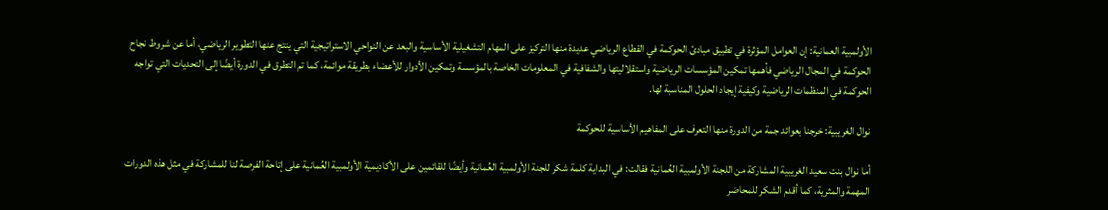الأولمبية العمانية: إن العوامل المؤثرة في تطبيق مبادئ الحوكمة في القطاع الرياضي عديدة منها التركيز على المهام التشغيلية الأساسية والبعد عن النواحي الاستراتيجية التي ينتج عنها التطوير الرياضي، أما عن شروط نجاح الحوكمة في المجال الرياضي فأهمها تمكين المؤسسات الرياضية واستقلاليتها والشفافية في المعلومات الخاصة بالمؤسسة وتمكين الأدوار للأعضاء بطريقة موائمة، كما تم التطرق في الدورة أيضًا إلى التحديات التي تواجه الحوكمة في المنظمات الرياضية وكيفية إيجاد الحلول المناسبة لها.

نوال الغريبية: خرجنا بعوائد جمة من الدورة منها التعرف على المفاهيم الأساسية للحوكمة

أما نوال بنت سعيد الغريبية المشاركة من اللجنة الأولمبية العُمانية فقالت: في البداية كلمة شكر للجنة الأولمبية العُمانية وأيضًا للقائمين على الأكاديمية الأولمبية العُمانية على إتاحة الفرصة لنا للمشاركة في مثل هذه الدورات المهمة والمثرية، كما أقدم الشكر للمحاضر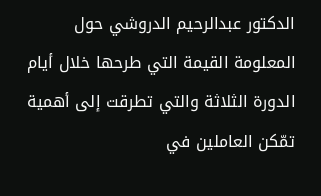الدكتور عبدالرحيم الدروشي حول المعلومة القيمة التي طرحها خلال أيام الدورة الثلاثة والتي تطرقت إلى أهمية تمّكن العاملين في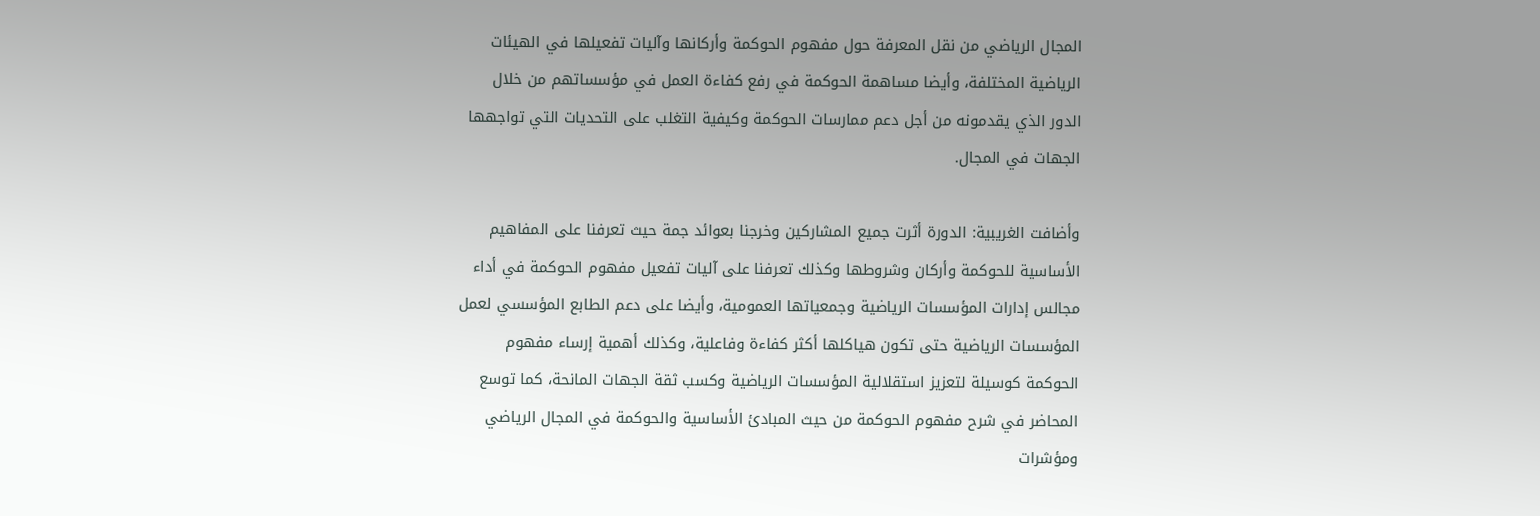المجال الرياضي من نقل المعرفة حول مفهوم الحوكمة وأركانها وآليات تفعيلها في الهيئات الرياضية المختلفة، وأيضا مساهمة الحوكمة في رفع كفاءة العمل في مؤسساتهم من خلال الدور الذي يقدمونه من أجل دعم ممارسات الحوكمة وكيفية التغلب على التحديات التي تواجهها الجهات في المجال.

وأضافت الغريبية: الدورة أثرت جميع المشاركين وخرجنا بعوائد جمة حيث تعرفنا على المفاهيم الأساسية للحوكمة وأركان وشروطها وكذلك تعرفنا على آليات تفعيل مفهوم الحوكمة في أداء مجالس إدارات المؤسسات الرياضية وجمعياتها العمومية، وأيضا على دعم الطابع المؤسسي لعمل المؤسسات الرياضية حتى تكون هياكلها أكثر كفاءة وفاعلية، وكذلك أهمية إرساء مفهوم الحوكمة كوسيلة لتعزيز استقلالية المؤسسات الرياضية وكسب ثقة الجهات المانحة، كما توسع المحاضر في شرح مفهوم الحوكمة من حيث المبادئ الأساسية والحوكمة في المجال الرياضي ومؤشرات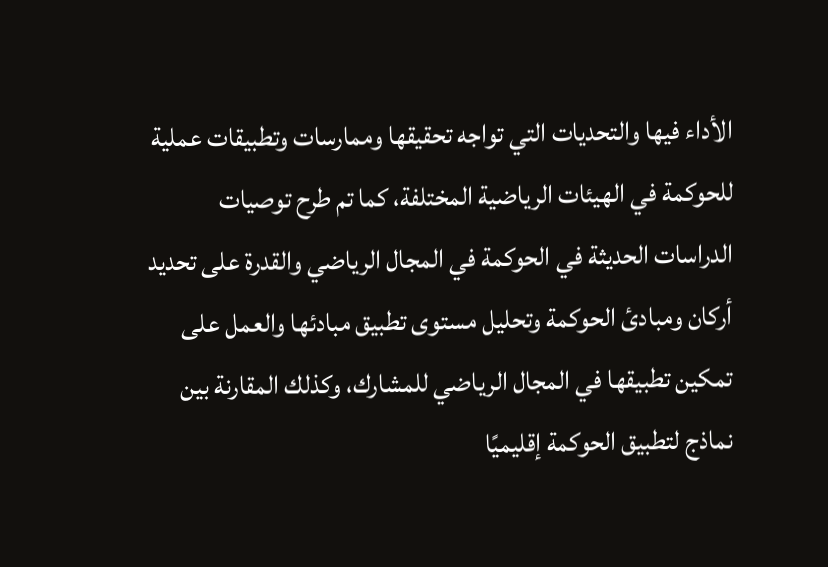الأداء فيها والتحديات التي تواجه تحقيقها وممارسات وتطبيقات عملية للحوكمة في الهيئات الرياضية المختلفة، كما تم طرح توصيات الدراسات الحديثة في الحوكمة في المجال الرياضي والقدرة على تحديد أركان ومبادئ الحوكمة وتحليل مستوى تطبيق مبادئها والعمل على تمكين تطبيقها في المجال الرياضي للمشارك، وكذلك المقارنة بين نماذج لتطبيق الحوكمة إقليميًا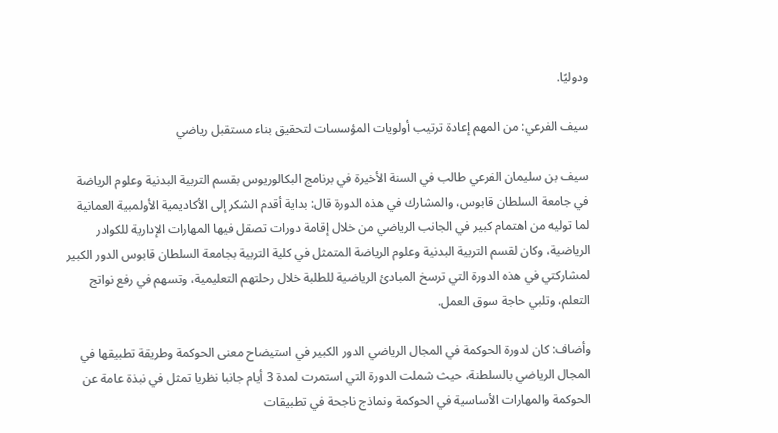ودوليًا.

سيف الفرعي: من المهم إعادة ترتيب أولويات المؤسسات لتحقيق بناء مستقبل رياضي

سيف بن سليمان الفرعي طالب في السنة الأخيرة في برنامج البكالوريوس بقسم التربية البدنية وعلوم الرياضة في جامعة السلطان قابوس، والمشارك في هذه الدورة قال: بداية أقدم الشكر إلى الأكاديمية الأولمبية العمانية لما توليه من اهتمام كبير في الجانب الرياضي من خلال إقامة دورات تصقل فيها المهارات الإدارية للكوادر الرياضية، وكان لقسم التربية البدنية وعلوم الرياضة المتمثل في كلية التربية بجامعة السلطان قابوس الدور الكبير لمشاركتي في هذه الدورة التي ترسخ المبادئ الرياضية للطلبة خلال رحلتهم التعليمية، وتسهم في رفع نواتج التعلم، وتلبي حاجة سوق العمل.

وأضاف: كان لدورة الحوكمة في المجال الرياضي الدور الكبير في استيضاح معنى الحوكمة وطريقة تطبيقها في المجال الرياضي بالسلطنة، حيث شملت الدورة التي استمرت لمدة 3 أيام جانبا نظريا تمثل في نبذة عامة عن الحوكمة والمهارات الأساسية في الحوكمة ونماذج ناجحة في تطبيقات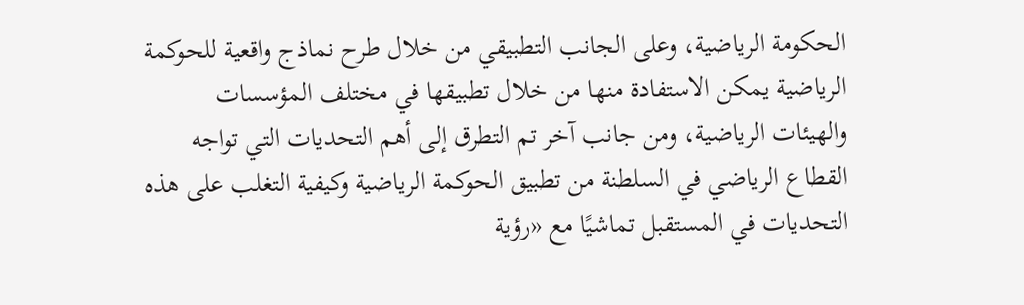الحكومة الرياضية، وعلى الجانب التطبيقي من خلال طرح نماذج واقعية للحوكمة الرياضية يمكن الاستفادة منها من خلال تطبيقها في مختلف المؤسسات والهيئات الرياضية، ومن جانب آخر تم التطرق إلى أهم التحديات التي تواجه القطاع الرياضي في السلطنة من تطبيق الحوكمة الرياضية وكيفية التغلب على هذه التحديات في المستقبل تماشيًا مع «رؤية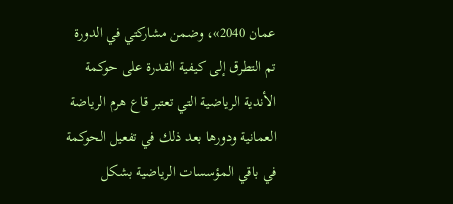عمان 2040»، وضمن مشاركتي في الدورة تم التطرق إلى كيفية القدرة على حوكمة الأندية الرياضية التي تعتبر قاع هرم الرياضة العمانية ودورها بعد ذلك في تفعيل الحوكمة في باقي المؤسسات الرياضية بشكل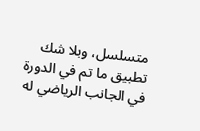متسلسل، وبلا شك تطبيق ما تم في الدورة في الجانب الرياضي له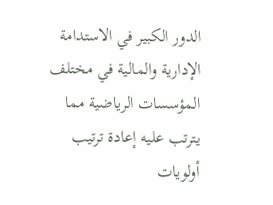الدور الكبير في الاستدامة الإدارية والمالية في مختلف المؤسسات الرياضية مما يترتب عليه إعادة ترتيب أولويات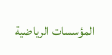المؤسسات الرياضية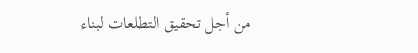من أجل تحقيق التطلعات لبناء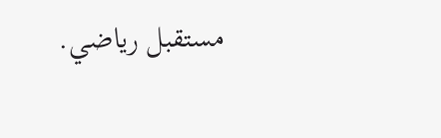مستقبل رياضي.